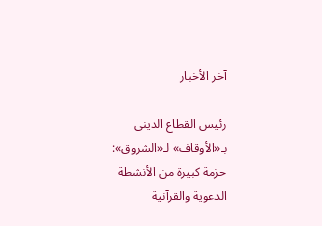آخر الأخبار

رئيس القطاع الدينى بـ«الأوقاف» لـ«الشروق»: حزمة كبيرة من الأنشطة الدعوية والقرآنية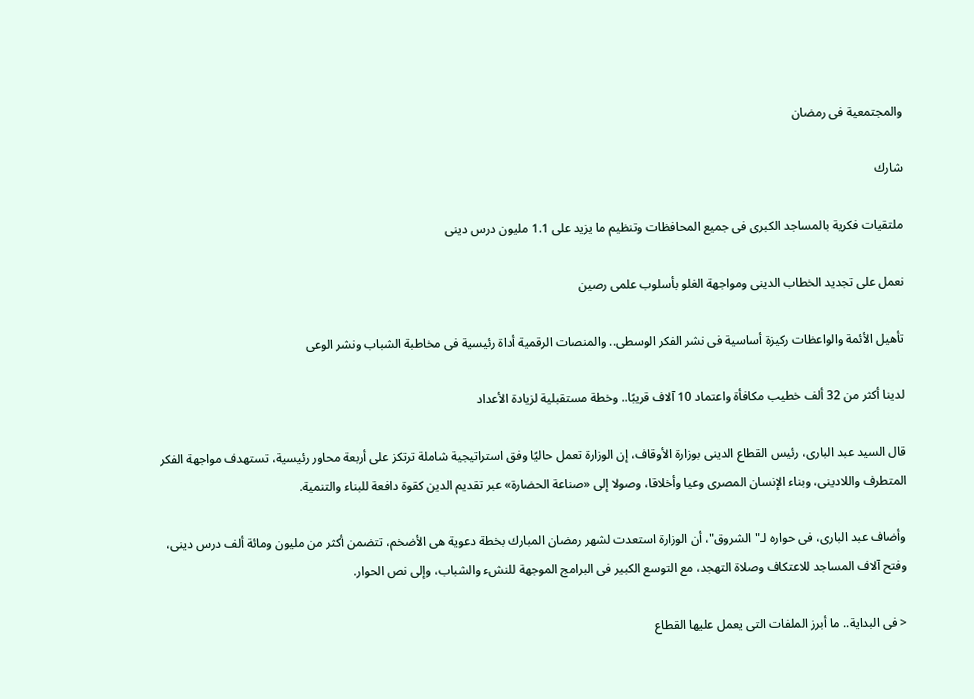والمجتمعية فى رمضان

شارك

ملتقيات فكرية بالمساجد الكبرى فى جميع المحافظات وتنظيم ما يزيد على 1.1 مليون درس دينى

نعمل على تجديد الخطاب الدينى ومواجهة الغلو بأسلوب علمى رصين

تأهيل الأئمة والواعظات ركيزة أساسية فى نشر الفكر الوسطى.. والمنصات الرقمية أداة رئيسية فى مخاطبة الشباب ونشر الوعى

لدينا أكثر من 32 ألف خطيب مكافأة واعتماد 10 آلاف قريبًا.. وخطة مستقبلية لزيادة الأعداد

قال السيد عبد البارى، رئيس القطاع الدينى بوزارة الأوقاف، إن الوزارة تعمل حاليًا وفق استراتيجية شاملة ترتكز على أربعة محاور رئيسية، تستهدف مواجهة الفكر المتطرف واللادينى، وبناء الإنسان المصرى وعيا وأخلاقا، وصولا إلى «صناعة الحضارة» عبر تقديم الدين كقوة دافعة للبناء والتنمية.

وأضاف عبد البارى، فى حواره لـ"الشروق"، أن الوزارة استعدت لشهر رمضان المبارك بخطة دعوية هى الأضخم، تتضمن أكثر من مليون ومائة ألف درس دينى، وفتح آلاف المساجد للاعتكاف وصلاة التهجد، مع التوسع الكبير فى البرامج الموجهة للنشء والشباب، وإلى نص الحوار.

< فى البداية.. ما أبرز الملفات التى يعمل عليها القطاع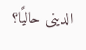الدينى حاليًا؟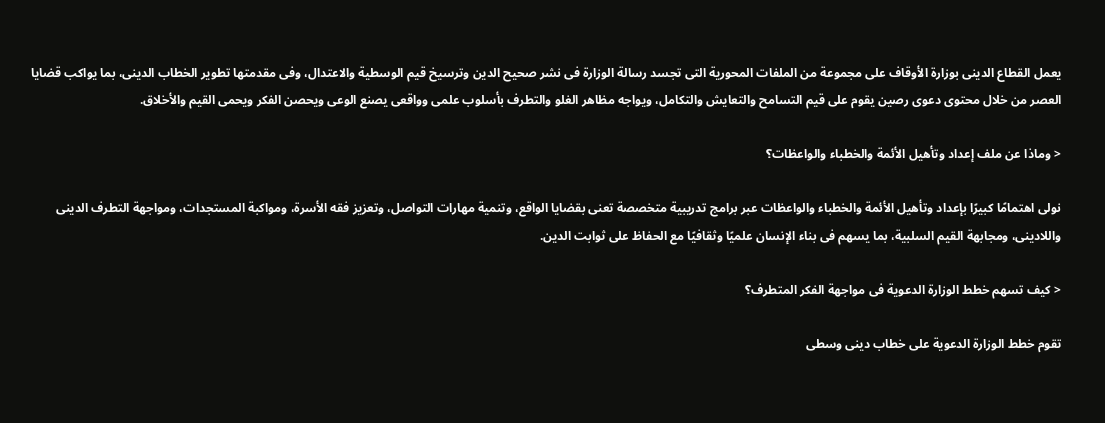يعمل القطاع الدينى بوزارة الأوقاف على مجموعة من الملفات المحورية التى تجسد رسالة الوزارة فى نشر صحيح الدين وترسيخ قيم الوسطية والاعتدال، وفى مقدمتها تطوير الخطاب الدينى، بما يواكب قضايا العصر من خلال محتوى دعوى رصين يقوم على قيم التسامح والتعايش والتكامل، ويواجه مظاهر الغلو والتطرف بأسلوب علمى وواقعى يصنع الوعى ويحصن الفكر ويحمى القيم والأخلاق.

< وماذا عن ملف إعداد وتأهيل الأئمة والخطباء والواعظات؟

نولى اهتمامًا كبيرًا بإعداد وتأهيل الأئمة والخطباء والواعظات عبر برامج تدريبية متخصصة تعنى بقضايا الواقع، وتنمية مهارات التواصل، وتعزيز فقه الأسرة، ومواكبة المستجدات، ومواجهة التطرف الدينى واللادينى، ومجابهة القيم السلبية، بما يسهم فى بناء الإنسان علميًا وثقافيًا مع الحفاظ على ثوابت الدين.

< كيف تسهم خطط الوزارة الدعوية فى مواجهة الفكر المتطرف؟

تقوم خطط الوزارة الدعوية على خطاب دينى وسطى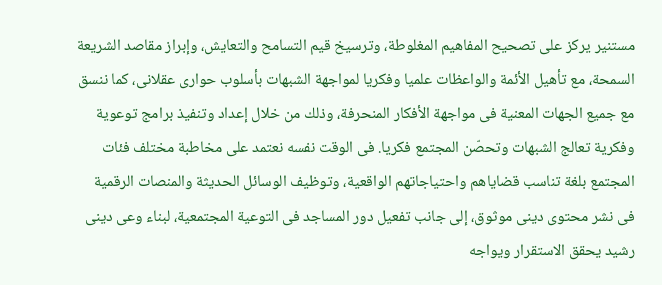مستنير يركز على تصحيح المفاهيم المغلوطة، وترسيخ قيم التسامح والتعايش، وإبراز مقاصد الشريعة السمحة، مع تأهيل الأئمة والواعظات علميا وفكريا لمواجهة الشبهات بأسلوب حوارى عقلانى، كما ننسق مع جميع الجهات المعنية فى مواجهة الأفكار المنحرفة، وذلك من خلال إعداد وتنفيذ برامج توعوية وفكرية تعالج الشبهات وتحصّن المجتمع فكريا. فى الوقت نفسه نعتمد على مخاطبة مختلف فئات المجتمع بلغة تناسب قضاياهم واحتياجاتهم الواقعية، وتوظيف الوسائل الحديثة والمنصات الرقمية فى نشر محتوى دينى موثوق، إلى جانب تفعيل دور المساجد فى التوعية المجتمعية، لبناء وعى دينى رشيد يحقق الاستقرار ويواجه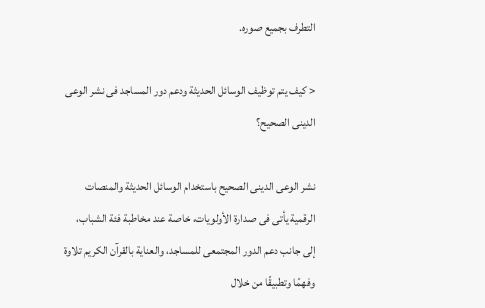التطرف بجميع صوره.

< كيف يتم توظيف الوسائل الحديثة ودعم دور المساجد فى نشر الوعى الدينى الصحيح؟

نشر الوعى الدينى الصحيح باستخدام الوسائل الحديثة والمنصات الرقمية يأتى فى صدارة الأولويات، خاصة عند مخاطبة فئة الشباب، إلى جانب دعم الدور المجتمعى للمساجد، والعناية بالقرآن الكريم تلاوة وفهمًا وتطبيقًا من خلال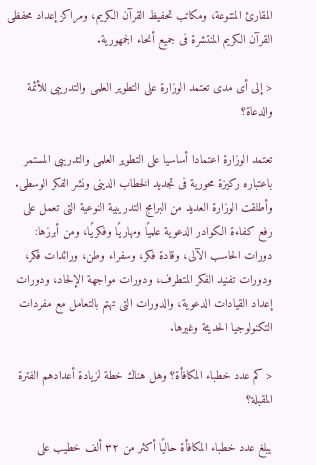المقارئ المتنوعة، ومكاتب تحفيظ القرآن الكريم، ومراكز إعداد محفظى القرآن الكريم المنتشرة فى جميع أنحاء الجمهورية.

< إلى أى مدى تعتمد الوزارة على التطوير العلمى والتدريبى للأئمة والدعاة؟

تعتمد الوزارة اعتمادا أساسيا على التطوير العلمى والتدريبى المستمر باعتباره ركيزة محورية فى تجديد الخطاب الدينى ونشر الفكر الوسطى. وأطلقت الوزارة العديد من البرامج التدريبية النوعية التى تعمل على رفع كفاءة الكوادر الدعوية علميًا ومهاريًا وفكريًا، ومن أبرزها: دورات الحاسب الآلى، وقادة فكر، وسفراء وطن، ورائدات فكر، ودورات تفنيد الفكر المتطرف، ودورات مواجهة الإلحاد، ودورات إعداد القيادات الدعوية، والدورات التى تهتم بالتعامل مع مفردات التكنولوجيا الحديثة وغيرها.

< كم عدد خطباء المكافأة؟ وهل هناك خطة لزيادة أعدادهم الفترة المقبلة؟

يبلغ عدد خطباء المكافأة حاليًا أكثر من ٣٢ ألف خطيب على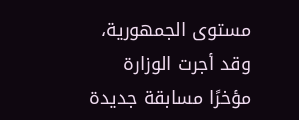مستوى الجمهورية، وقد أجرت الوزارة مؤخرًا مسابقة جديدة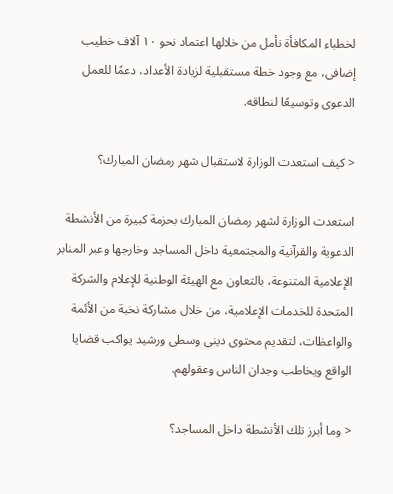لخطباء المكافأة نأمل من خلالها اعتماد نحو ١٠ آلاف خطيب إضافى، مع وجود خطة مستقبلية لزيادة الأعداد، دعمًا للعمل الدعوى وتوسيعًا لنطاقه.

< كيف استعدت الوزارة لاستقبال شهر رمضان المبارك؟

استعدت الوزارة لشهر رمضان المبارك بحزمة كبيرة من الأنشطة الدعوية والقرآنية والمجتمعية داخل المساجد وخارجها وعبر المنابر الإعلامية المتنوعة، بالتعاون مع الهيئة الوطنية للإعلام والشركة المتحدة للخدمات الإعلامية، من خلال مشاركة نخبة من الأئمة والواعظات، لتقديم محتوى دينى وسطى ورشيد يواكب قضايا الواقع ويخاطب وجدان الناس وعقولهم.

< وما أبرز تلك الأنشطة داخل المساجد؟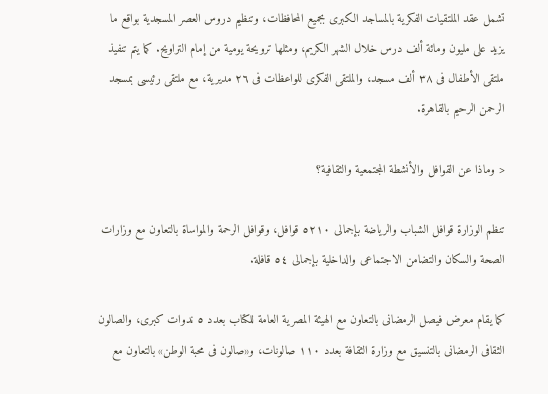تشمل عقد الملتقيات الفكرية بالمساجد الكبرى بجميع المحافظات، وتنظيم دروس العصر المسجدية بواقع ما يزيد على مليون ومائة ألف درس خلال الشهر الكريم، ومثلها ترويحة يومية من إمام التراويح. كما يتم تنفيذ ملتقى الأطفال فى ٣٨ ألف مسجد، والملتقى الفكرى للواعظات فى ٢٦ مديرية، مع ملتقى رئيسى بمسجد الرحمن الرحيم بالقاهرة.

< وماذا عن القوافل والأنشطة المجتمعية والثقافية؟

تنظم الوزارة قوافل الشباب والرياضة بإجمالى ٥٢١٠ قوافل، وقوافل الرحمة والمواساة بالتعاون مع وزارات الصحة والسكان والتضامن الاجتماعى والداخلية بإجمالى ٥٤ قافلة.

كما يقام معرض فيصل الرمضانى بالتعاون مع الهيئة المصرية العامة للكتاب بعدد ٥ ندوات كبرى، والصالون الثقافى الرمضانى بالتنسيق مع وزارة الثقافة بعدد ١١٠ صالونات، و«صالون فى محبة الوطن» بالتعاون مع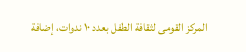المركز القومى لثقافة الطفل بعدد ١٠ ندوات، إضافة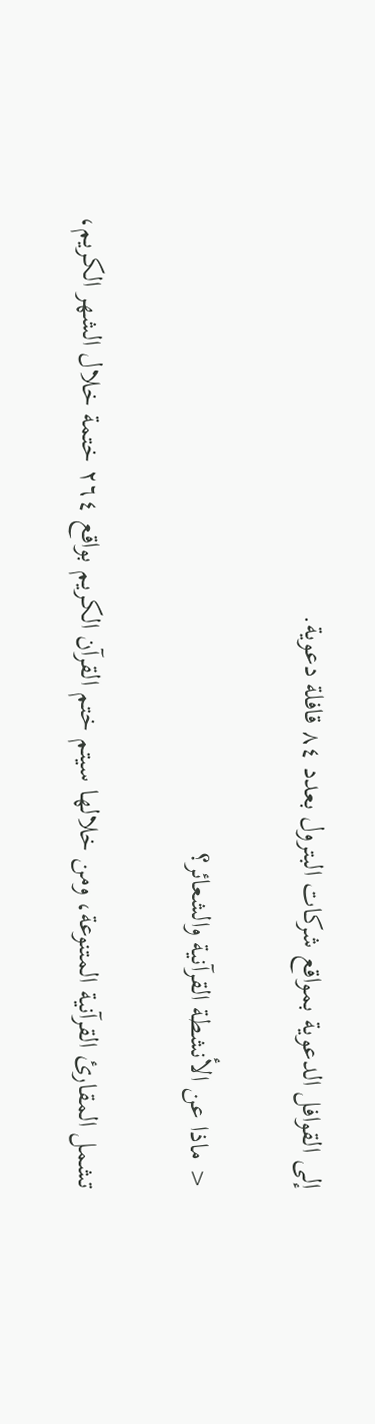إلى القوافل الدعوية بمواقع شركات البترول بعدد ٨٤ قافلة دعوية.

< ماذا عن الأنشطة القرآنية والشعائر؟

تشمل المقارئ القرآنية المتنوعة، ومن خلالها سيتم ختم القرآن الكريم بواقع ٢٦٤ ختمة خلال الشهر الكريم،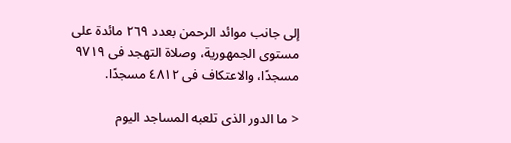إلى جانب موائد الرحمن بعدد ٢٦٩ مائدة على مستوى الجمهورية، وصلاة التهجد فى ٩٧١٩ مسجدًا، والاعتكاف فى ٤٨١٢ مسجدًا.

< ما الدور الذى تلعبه المساجد اليوم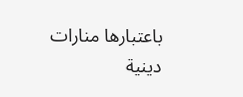باعتبارها منارات دينية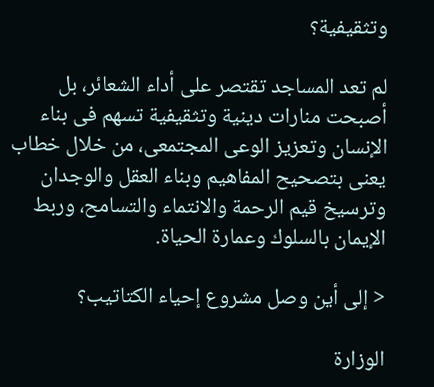وتثقيفية؟

لم تعد المساجد تقتصر على أداء الشعائر، بل أصبحت منارات دينية وتثقيفية تسهم فى بناء الإنسان وتعزيز الوعى المجتمعى، من خلال خطاب يعنى بتصحيح المفاهيم وبناء العقل والوجدان وترسيخ قيم الرحمة والانتماء والتسامح، وربط الإيمان بالسلوك وعمارة الحياة.

< إلى أين وصل مشروع إحياء الكتاتيب؟

الوزارة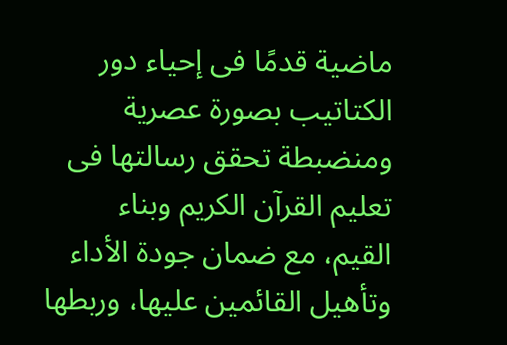ماضية قدمًا فى إحياء دور الكتاتيب بصورة عصرية ومنضبطة تحقق رسالتها فى تعليم القرآن الكريم وبناء القيم، مع ضمان جودة الأداء وتأهيل القائمين عليها، وربطها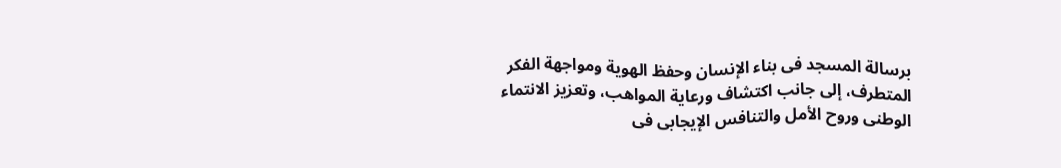برسالة المسجد فى بناء الإنسان وحفظ الهوية ومواجهة الفكر المتطرف، إلى جانب اكتشاف ورعاية المواهب، وتعزيز الانتماء الوطنى وروح الأمل والتنافس الإيجابى فى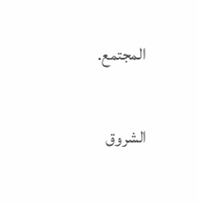المجتمع.

الشروق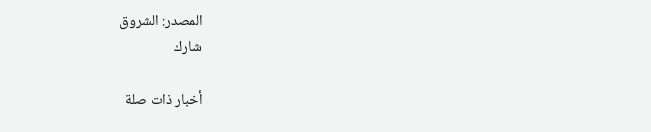المصدر: الشروق
شارك

أخبار ذات صلة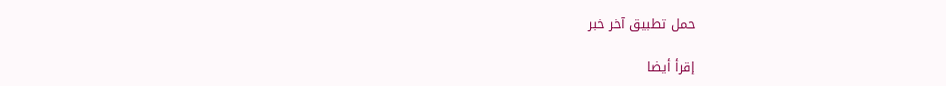حمل تطبيق آخر خبر

إقرأ أيضا